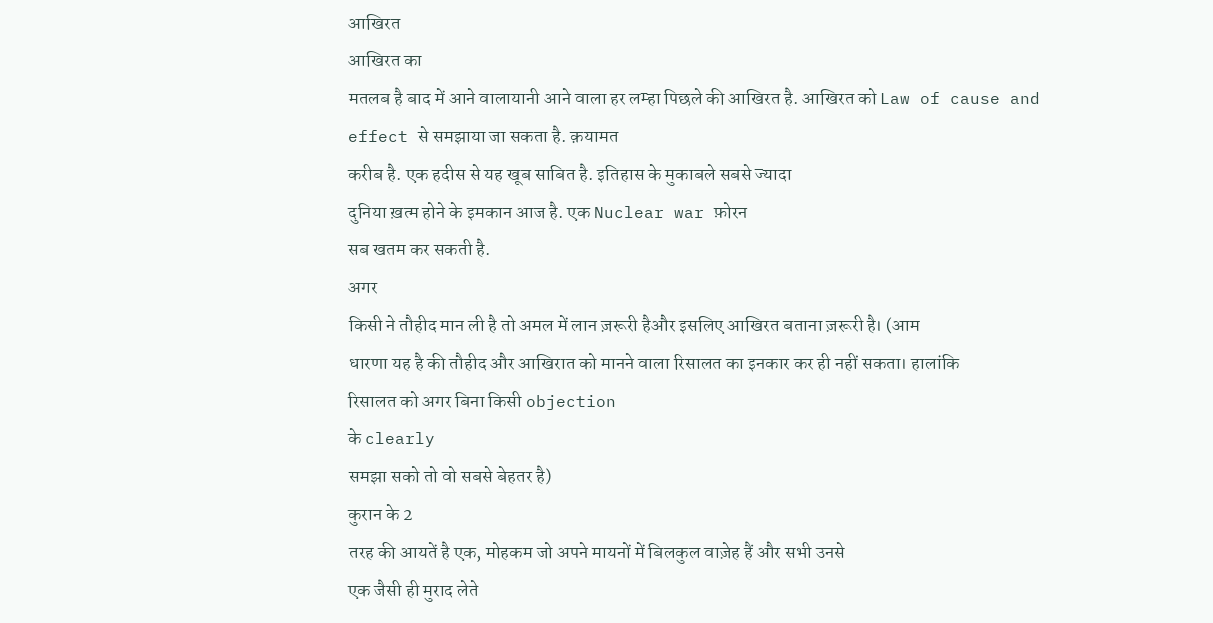आखिरत
आखिरत का
मतलब है बाद में आने वालायानी आने वाला हर लम्हा पिछले की आखिरत है. आखिरत को Law of cause and effect से समझाया जा सकता है. क़यामत
करीब है. एक हदीस से यह खूब साबित है. इतिहास के मुकाबले सबसे ज्यादा
दुनिया ख़त्म होने के इमकान आज है. एक Nuclear war फ़ोरन
सब खतम कर सकती है.
अगर
किसी ने तौहीद मान ली है तो अमल में लान ज़रूरी हैऔर इसलिए आखिरत बताना ज़रूरी है। (आम
धारणा यह है की तौहीद और आखिरात को मानने वाला रिसालत का इनकार कर ही नहीं सकता। हालांकि
रिसालत को अगर बिना किसी objection
के clearly
समझा सको तो वो सबसे बेहतर है)
कुरान के 2
तरह की आयतें है एक, मोहकम जो अपने मायनों में बिलकुल वाज़ेह हैं और सभी उनसे
एक जैसी ही मुराद लेते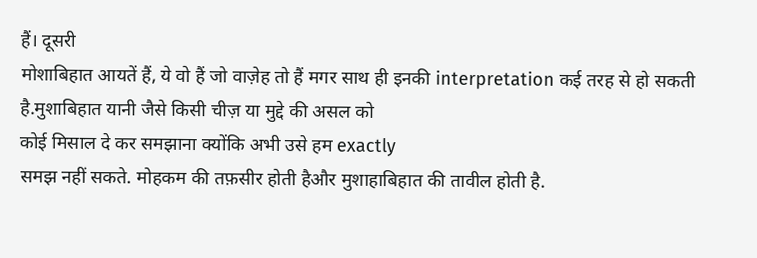हैं। दूसरी
मोशाबिहात आयतें हैं, ये वो हैं जो वाज़ेह तो हैं मगर साथ ही इनकी interpretation कई तरह से हो सकती है.मुशाबिहात यानी जैसे किसी चीज़ या मुद्दे की असल को
कोई मिसाल दे कर समझाना क्योंकि अभी उसे हम exactly
समझ नहीं सकते. मोहकम की तफ़सीर होती हैऔर मुशाहाबिहात की तावील होती है.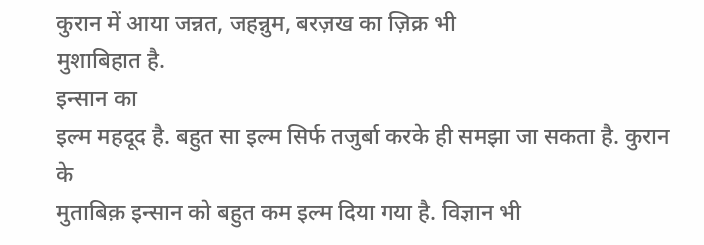कुरान में आया जन्नत, जहन्नुम, बरज़ख का ज़िक्र भी
मुशाबिहात है.
इन्सान का
इल्म महदूद है. बहुत सा इल्म सिर्फ तजुर्बा करके ही समझा जा सकता है. कुरान के
मुताबिक़ इन्सान को बहुत कम इल्म दिया गया है. विज्ञान भी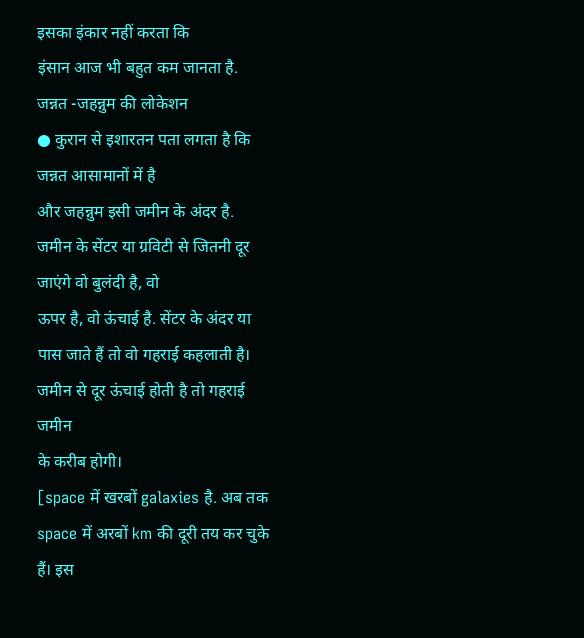इसका इंकार नहीं करता कि
इंसान आज भी बहुत कम जानता है.
जन्नत -जहन्नुम की लोकेशन
● कुरान से इशारतन पता लगता है कि जन्नत आसामानों में है
और जहन्नुम इसी जमीन के अंदर है.
जमीन के सेंटर या ग्रविटी से जितनी दूर जाएंगे वो बुलंदी है, वो
ऊपर है, वो ऊंचाई है. सेंटर के अंदर या पास जाते हैं तो वो गहराई कहलाती है। जमीन से दूर ऊंचाई होती है तो गहराई जमीन
के करीब होगी।
[space में खरबों galaxies है. अब तक space में अरबों km की दूरी तय कर चुके
हैं। इस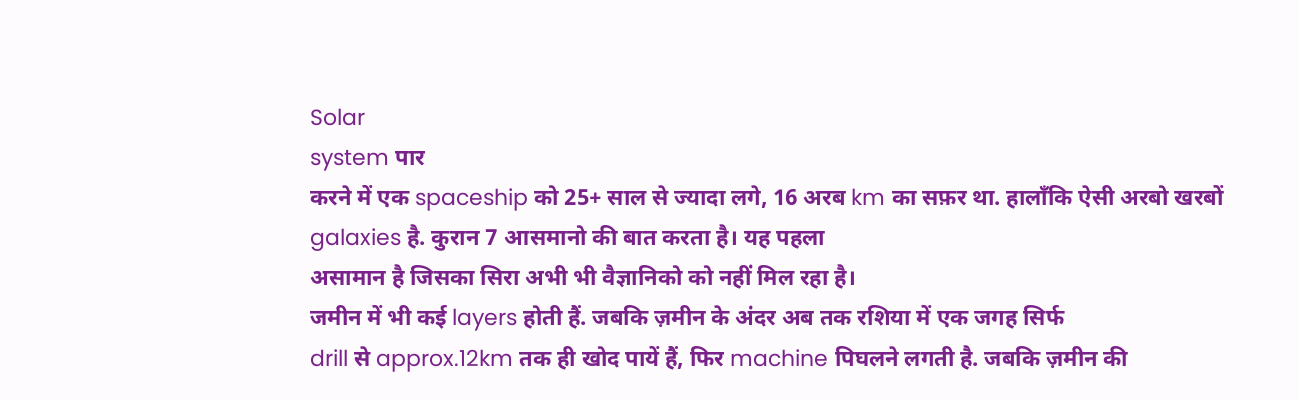Solar
system पार
करने में एक spaceship को 25+ साल से ज्यादा लगे, 16 अरब km का सफ़र था. हालाँकि ऐसी अरबो खरबों galaxies है. कुरान 7 आसमानो की बात करता है। यह पहला
असामान है जिसका सिरा अभी भी वैज्ञानिको को नहीं मिल रहा है।
जमीन में भी कई layers होती हैं. जबकि ज़मीन के अंदर अब तक रशिया में एक जगह सिर्फ
drill से approx.12km तक ही खोद पायें हैं, फिर machine पिघलने लगती है. जबकि ज़मीन की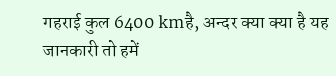गहराई कुल 6400 kmहै, अन्दर क्या क्या है यह जानकारी तो हमें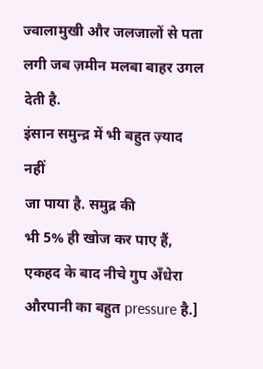ज्वालामुखी और जलजालों से पता लगी जब ज़मीन मलबा बाहर उगल देती है.
इंसान समुन्द्र में भी बहुत ज़्याद नहीं
जा पाया है. समुद्र की
भी 5% ही खोज कर पाए हैं, एकहद के बाद नीचे गुप अँधेरा औरपानी का बहुत pressure है.]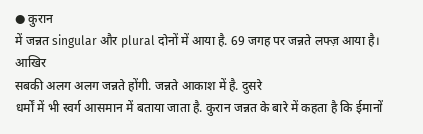● कुरान
में जन्नत singular और plural दोनों में आया है. 69 जगह पर जन्नते लफ्ज़ आया है। आखिर
सबकी अलग अलग जन्नते होंगी. जन्नते आकाश में है. दुसरे
धर्मों में भी स्वर्ग आसमान में बताया जाता है. कुरान जन्नत के बारे में कहता है कि ईमानों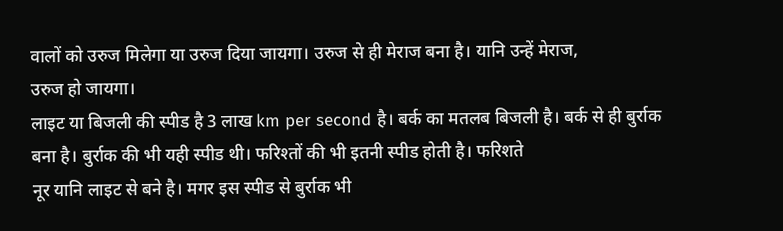वालों को उरुज मिलेगा या उरुज दिया जायगा। उरुज से ही मेराज बना है। यानि उन्हें मेराज,
उरुज हो जायगा।
लाइट या बिजली की स्पीड है 3 लाख km per second है। बर्क का मतलब बिजली है। बर्क से ही बुर्राक
बना है। बुर्राक की भी यही स्पीड थी। फरिश्तों की भी इतनी स्पीड होती है। फरिशते
नूर यानि लाइट से बने है। मगर इस स्पीड से बुर्राक भी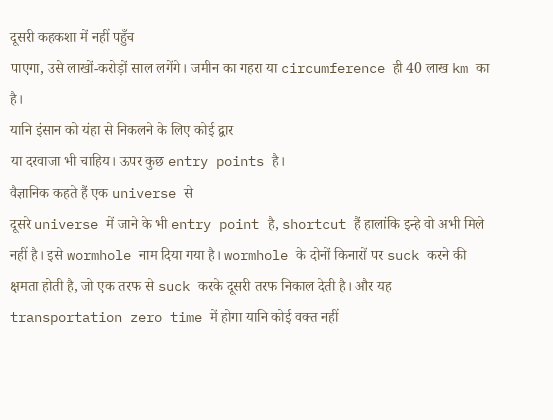दूसरी कहकशा में नहीं पहुँच
पाएगा, उसे लाखों-करोड़ों साल लगेंगे। जमीन का गहरा या circumference ही 40 लाख km का है।
यानि इंसान को यंहा से निकलने के लिए कोई द्वार
या दरवाजा भी चाहिय। ऊपर कुछ entry points है।
वैज्ञानिक कहते हैं एक universe से
दूसरे universe में जाने के भी entry point है, shortcut हैं हालांकि इन्हे वो अभी मिले नहीं है। इसे wormhole नाम दिया गया है। wormhole के दोनों किनारों पर suck करने की क्षमता होती है, जो एक तरफ से suck करके दूसरी तरफ निकाल देती है। और यह transportation zero time में होगा यानि कोई वक्त नहीं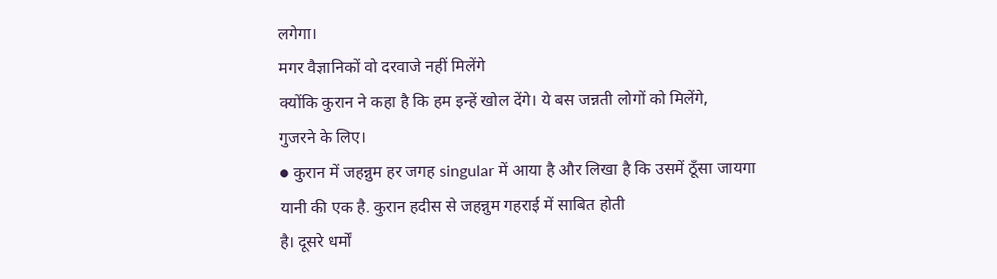लगेगा।
मगर वैज्ञानिकों वो दरवाजे नहीं मिलेंगे
क्योंकि कुरान ने कहा है कि हम इन्हें खोल देंगे। ये बस जन्नती लोगों को मिलेंगे,
गुजरने के लिए।
● कुरान में जहन्नुम हर जगह singular में आया है और लिखा है कि उसमें ठूँसा जायगा
यानी की एक है. कुरान हदीस से जहन्नुम गहराई में साबित होती
है। दूसरे धर्मों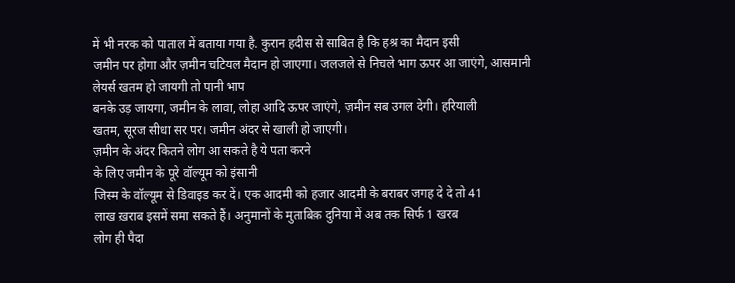में भी नरक को पाताल में बताया गया है. कुरान हदीस से साबित है कि हश्र का मैदान इसी
जमीन पर होगा और ज़मीन चटियल मैदान हो जाएगा। जलजले से निचले भाग ऊपर आ जाएंगे, आसमानी लेयर्स खतम हो जायगी तो पानी भाप
बनके उड़ जायगा, जमीन के लावा, लोहा आदि ऊपर जाएंगे, ज़मीन सब उगल देगी। हरियाली
खतम, सूरज सीधा सर पर। जमीन अंदर से खाली हो जाएगी।
ज़मीन के अंदर कितने लोग आ सकते है ये पता करने
के लिए जमीन के पूरे वॉल्यूम को इंसानी
जिस्म के वॉल्यूम से डिवाइड कर दें। एक आदमी को हजार आदमी के बराबर जगह दे दे तो 41
लाख ख़राब इसमें समा सकते हैं। अनुमानों के मुताबिक़ दुनिया में अब तक सिर्फ 1 खरब
लोग ही पैदा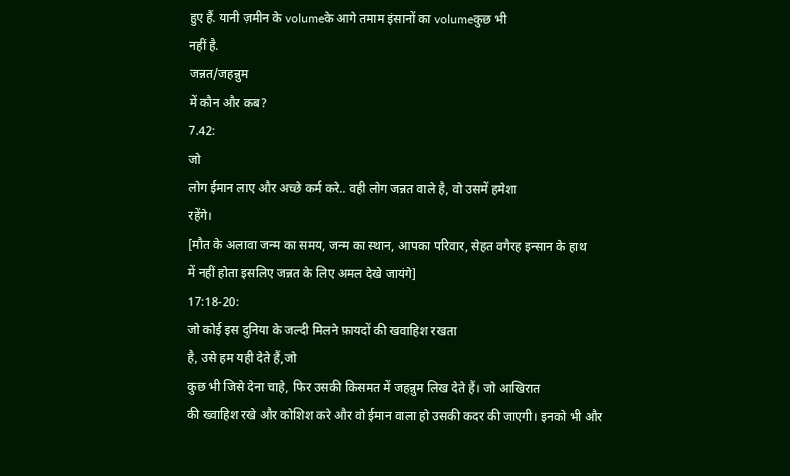हुए हैं. यानी ज़मीन के volumeके आगे तमाम इंसानों का volumeकुछ भी
नहीं है.
जन्नत/जहन्नुम
में कौन और कब?
7.42:
जो
लोग ईमान लाए और अच्छे कर्म करे.. वही लोग जन्नत वाले है, वो उसमें हमेशा
रहेंगे।
[मौत के अलावा जन्म का समय, जन्म का स्थान, आपका परिवार, सेहत वगैरह इन्सान के हाथ
में नहीं होता इसलिए जन्नत के लिए अमल देखे जायंगे]
17:18-20:
जो कोई इस दुनिया के जल्दी मिलने फ़ायदों की खवाहिश रखता
है, उसे हम यही देते हैं,जो
कुछ भी जिसे देना चाहे, फिर उसकी किसमत में जहन्नुम लिख देते हैं। जो आखिरात
की ख्वाहिश रखे और कोशिश करे और वो ईमान वाला हो उसकी कदर की जाएगी। इनको भी और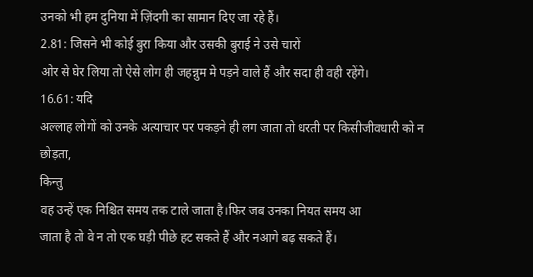उनको भी हम दुनिया में ज़िंदगी का सामान दिए जा रहे हैं।
2.81: जिसने भी कोई बुरा किया और उसकी बुराई ने उसे चारों
ओर से घेर लिया तो ऐसे लोग ही जहन्नुम मे पड़ने वाले हैं और सदा ही वही रहेंगे।
16.61: यदि
अल्लाह लोगों को उनके अत्याचार पर पकड़ने ही लग जाता तो धरती पर किसीजीवधारी को न
छोड़ता,
किन्तु
वह उन्हें एक निश्चित समय तक टाले जाता है।फिर जब उनका नियत समय आ
जाता है तो वे न तो एक घड़ी पीछे हट सकते हैं और नआगे बढ़ सकते हैं।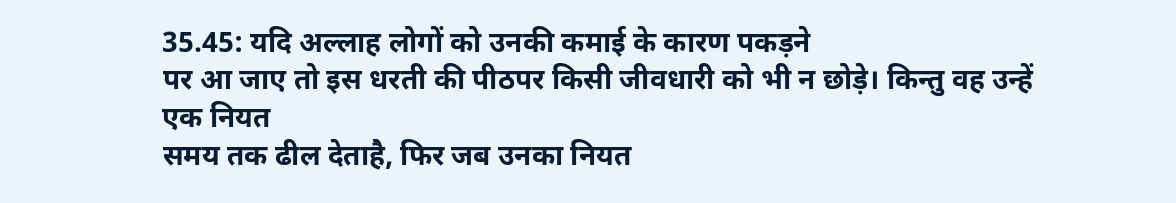35.45: यदि अल्लाह लोगों को उनकी कमाई के कारण पकड़ने
पर आ जाए तो इस धरती की पीठपर किसी जीवधारी को भी न छोड़े। किन्तु वह उन्हें एक नियत
समय तक ढील देताहै, फिर जब उनका नियत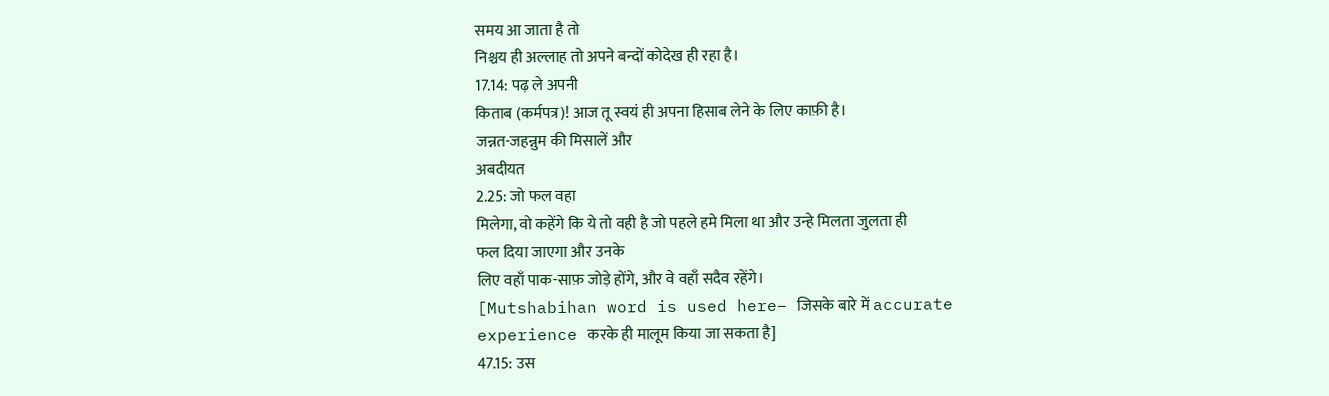समय आ जाता है तो
निश्चय ही अल्लाह तो अपने बन्दों कोदेख ही रहा है।
17.14: पढ़ ले अपनी
किताब (कर्मपत्र)! आज तू स्वयं ही अपना हिसाब लेने के लिए काफ़ी है।
जन्नत-जहन्नुम की मिसालें और
अबदीयत
2.25: जो फल वहा
मिलेगा, वो कहेंगे कि ये तो वही है जो पहले हमे मिला था और उन्हे मिलता जुलता ही
फल दिया जाएगा और उनके
लिए वहाँ पाक-साफ़ जोड़े होंगे, और वे वहाँ सदैव रहेंगे।
[Mutshabihan word is used here– जिसके बारे में accurate experience करके ही मालूम किया जा सकता है]
47.15: उस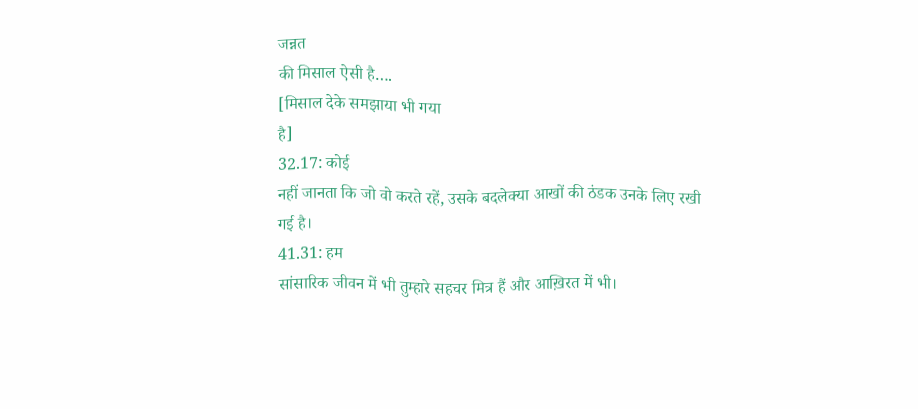जन्नत
की मिसाल ऐसी है….
[मिसाल देके समझाया भी गया
है]
32.17: कोई
नहीं जानता कि जो वो करते रहें, उसके बदलेक्या आखों की ठंडक उनके लिए रखी
गई है।
41.31: हम
सांसारिक जीवन में भी तुम्हारे सहचर मित्र हैं और आख़िरत में भी।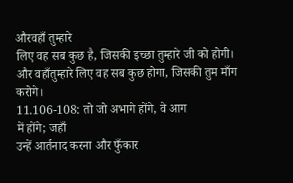औरवहाँ तुम्हारे
लिए वह सब कुछ है, जिसकी इच्छा तुम्हारे जी को होगी।
और वहाँतुम्हारे लिए वह सब कुछ होगा, जिसकी तुम माँग
करोगे।
11.106-108: तो जो अभागे होंगे, वे आग
में होंगे; जहाँ
उन्हें आर्तनाद करना और फुँकार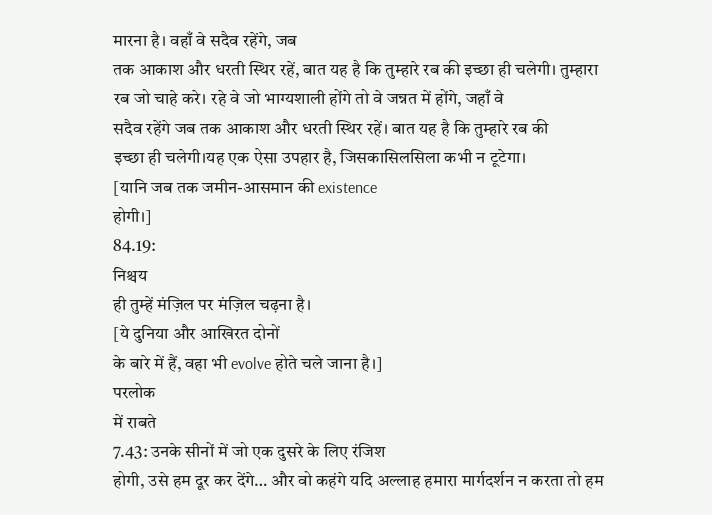मारना है। वहाँ वे सदैव रहेंगे, जब
तक आकाश और धरती स्थिर रहें, बात यह है कि तुम्हारे रब की इच्छा ही चलेगी। तुम्हारा
रब जो चाहे करे। रहे वे जो भाग्यशाली होंगे तो वे जन्नत में होंगे, जहाँ वे
सदैव रहेंगे जब तक आकाश और धरती स्थिर रहें। बात यह है कि तुम्हारे रब की
इच्छा ही चलेगी।यह एक ऐसा उपहार है, जिसकासिलसिला कभी न टूटेगा।
[यानि जब तक जमीन-आसमान की existence
होगी।]
84.19:
निश्चय
ही तुम्हें मंज़िल पर मंज़िल चढ़ना है।
[ये दुनिया और आखिरत दोनों
के बारे में हैं, वहा भी evolve होते चले जाना है।]
परलोक
में राबते
7.43: उनके सीनों में जो एक दुसरे के लिए रंजिश
होगी, उसे हम दूर कर देंगे… और वो कहंगे यदि अल्लाह हमारा मार्गदर्शन न करता तो हम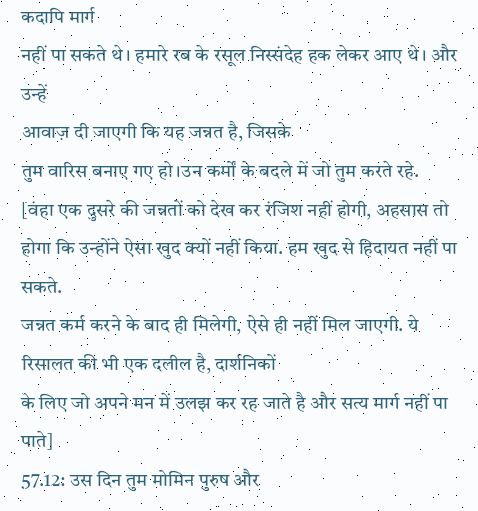कदापि मार्ग
नहीं पा सकते थे। हमारे रब के रसूल निस्संदेह हक लेकर आए थे। और उन्हें
आवाज़ दी जाएगी कि यह जन्नत है, जिसके
तुम वारिस बनाए गए हो।उन कर्मों के बदले में जो तुम करते रहे.
[वंहा एक दुसरे की जन्नतों को देख कर रंजिश नहीं होगी, अहसास तो
होगा कि उन्होंने ऐसा खुद क्यों नहीं किया. हम खुद से हिदायत नहीं पा सकते.
जन्नत कर्म करने के बाद ही मिलेगी, ऐसे ही नहीं मिल जाएगी. ये रिसालत की भी एक दलील है, दार्शनिकों
के लिए जो अपने मन में उलझ कर रह जाते है और सत्य मार्ग नहीं पा पाते]
57.12: उस दिन तुम मोमिन पुरुष और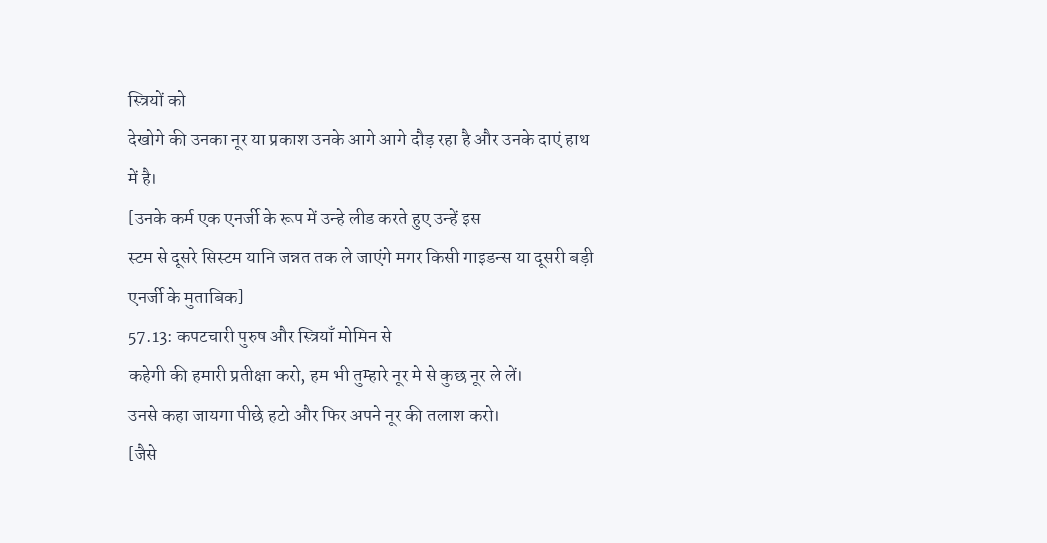स्त्रियों को
देखोगे की उनका नूर या प्रकाश उनके आगे आगे दौड़ रहा है और उनके दाएं हाथ
में है।
[उनके कर्म एक एनर्जी के रूप में उन्हे लीड करते हुए उन्हें इस
स्टम से दूसरे सिस्टम यानि जन्नत तक ले जाएंगे मगर किसी गाइडन्स या दूसरी बड़ी
एनर्जी के मुताबिक]
57.13: कपटचारी पुरुष और स्त्रियाँ मोमिन से
कहेगी की हमारी प्रतीक्षा करो, हम भी तुम्हारे नूर मे से कुछ नूर ले लें।
उनसे कहा जायगा पीछे हटो और फिर अपने नूर की तलाश करो।
[जैसे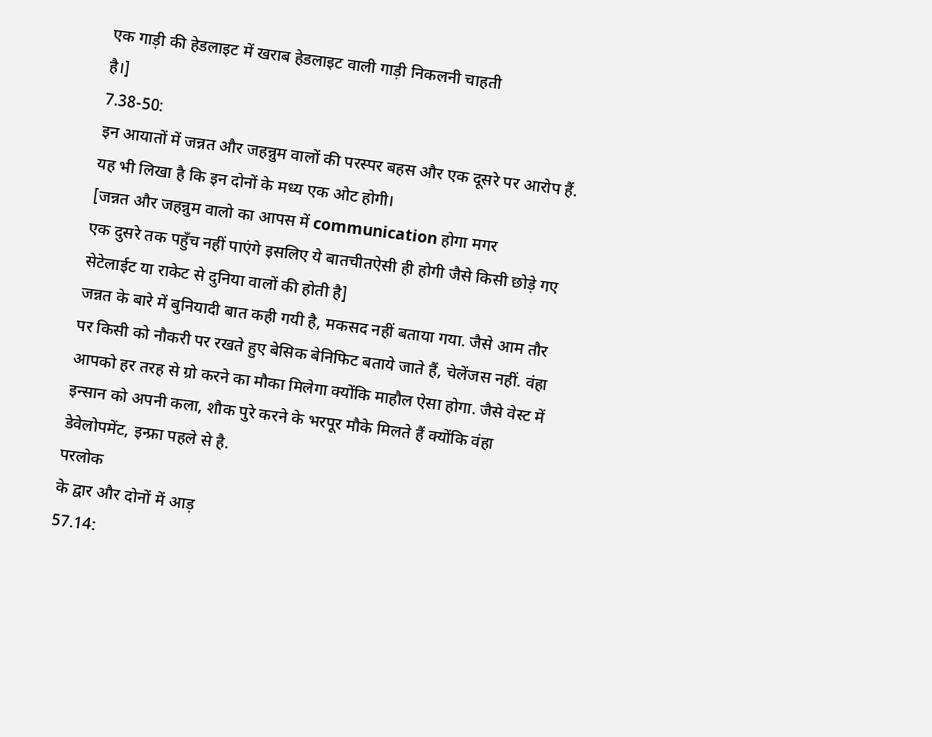एक गाड़ी की हेडलाइट में खराब हेडलाइट वाली गाड़ी निकलनी चाहती
है।]
7.38-50:
इन आयातों में जन्नत और जहन्नुम वालों की परस्पर बहस और एक दूसरे पर आरोप हैं. यह भी लिखा है कि इन दोनों के मध्य एक ओट होगी।
[जन्नत और जहन्नुम वालो का आपस में communication होगा मगर
एक दुसरे तक पहुँच नहीं पाएंगे इसलिए ये बातचीतऐसी ही होगी जैसे किसी छोड़े गए
सेटेलाईट या राकेट से दुनिया वालों की होती है]
जन्नत के बारे में बुनियादी बात कही गयी है, मकसद नहीं बताया गया. जैसे आम तौर पर किसी को नौकरी पर रखते हुए बेसिक बेनिफिट बताये जाते हैं, चेलेंजस नहीं. वंहा आपको हर तरह से ग्रो करने का मौका मिलेगा क्योंकि माहौल ऐसा होगा. जैसे वेस्ट में इन्सान को अपनी कला, शौक पुरे करने के भरपूर मौके मिलते हैं क्योंकि वंहा डेवेलोपमेंट, इन्फ्रा पहले से है.
परलोक
के द्वार और दोनों में आड़
57.14: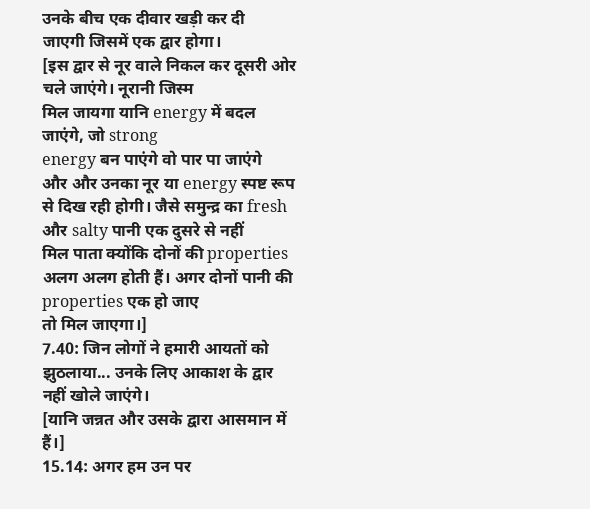उनके बीच एक दीवार खड़ी कर दी
जाएगी जिसमें एक द्वार होगा।
[इस द्वार से नूर वाले निकल कर दूसरी ओर चले जाएंगे। नूरानी जिस्म
मिल जायगा यानि energy में बदल जाएंगे, जो strong
energy बन पाएंगे वो पार पा जाएंगे
और और उनका नूर या energy स्पष्ट रूप से दिख रही होगी। जैसे समुन्द्र का fresh और salty पानी एक दुसरे से नहीं
मिल पाता क्योंकि दोनों की properties
अलग अलग होती हैं। अगर दोनों पानी की properties एक हो जाए
तो मिल जाएगा।]
7.40: जिन लोगों ने हमारी आयतों को
झुठलाया... उनके लिए आकाश के द्वार
नहीं खोले जाएंगे।
[यानि जन्नत और उसके द्वारा आसमान में हैं।]
15.14: अगर हम उन पर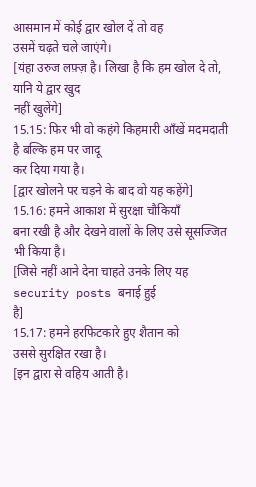आसमान में कोई द्वार खोल दें तो वह
उसमें चढ़ते चले जाएंगे।
[यंहा उरुज लफ़्ज़ है। लिखा है कि हम खोल दे तो, यानि ये द्वार खुद
नहीं खुलेंगे]
15.15: फिर भी वो कहंगे किहमारी आँखें मदमदाती है बल्कि हम पर जादू
कर दिया गया है।
[द्वार खोलने पर चड़ने के बाद वो यह कहेंगे]
15.16: हमने आकाश में सुरक्षा चौकियाँ
बना रखी है और देखने वालों के लिए उसे सूसज्जित भी किया है।
[जिसे नहीं आने देना चाहते उनके लिए यह security posts बनाई हुई
है]
15.17: हमने हरफिटकारे हुए शैतान को
उससे सुरक्षित रखा है।
[इन द्वारा से वहिय आती है।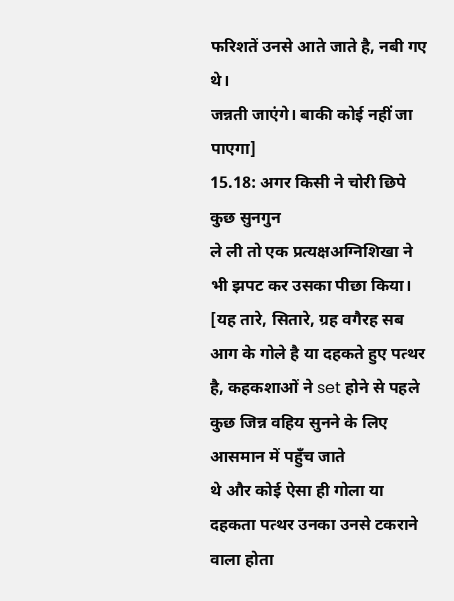फरिशतें उनसे आते जाते है, नबी गए थे।
जन्नती जाएंगे। बाकी कोई नहीं जा पाएगा]
15.18: अगर किसी ने चोरी छिपे कुछ सुनगुन
ले ली तो एक प्रत्यक्षअग्निशिखा ने भी झपट कर उसका पीछा किया।
[यह तारे, सितारे, ग्रह वगैरह सब आग के गोले है या दहकते हुए पत्थर
है, कहकशाओं ने set होने से पहले कुछ जिन्न वहिय सुनने के लिए आसमान में पहुँच जाते
थे और कोई ऐसा ही गोला या दहकता पत्थर उनका उनसे टकराने वाला होता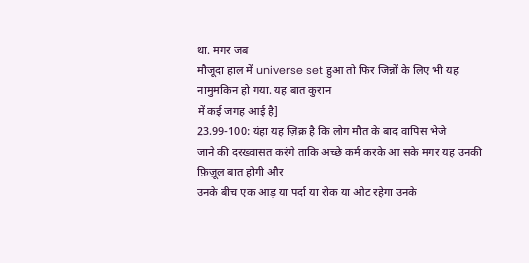था. मगर जब
मौजूदा हाल में universe set हुआ तो फिर जिन्नों के लिए भी यह नामुमकिन हो गया. यह बात कुरान
में कई जगह आई है]
23.99-100: यंहा यह ज़िक्र है कि लोग मौत के बाद वापिस भेजे
जाने की दरख्वासत करंगे ताकि अच्छे कर्म करके आ सके मगर यह उनकी फ़िज़ूल बात होगी और
उनके बीच एक आड़ या पर्दा या रोक या ओट रहेगा उनके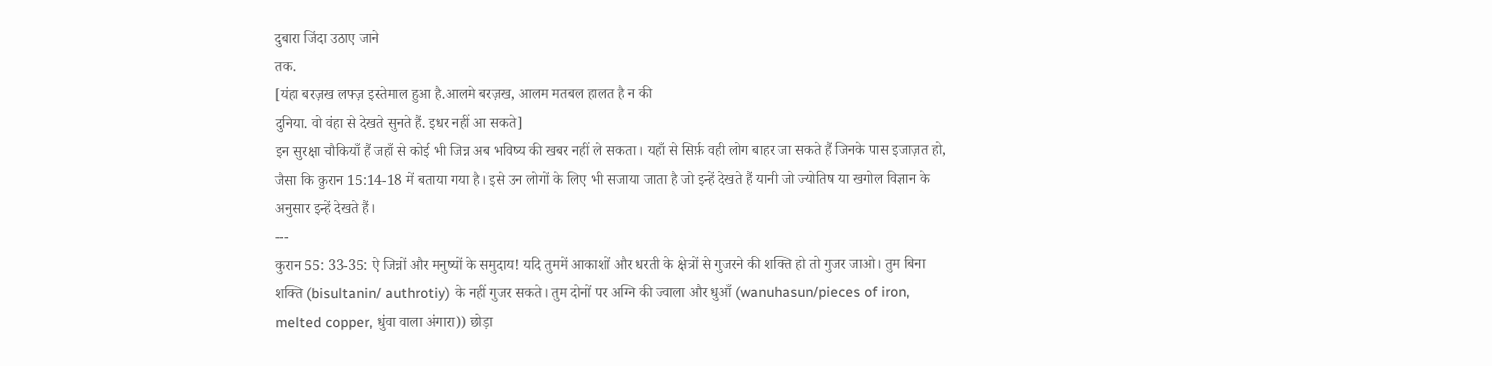दुबारा जिंदा उठाए जाने
तक.
[यंहा बरज़ख लफ्ज़ इस्तेमाल हुआ है.आलमे बरज़ख, आलम मतबल हालत है न की
दुनिया. वो वंहा से देखते सुनते हैं. इधर नहीं आ सकते]
इन सुरक्षा चौकियाँ हैं जहाँ से कोई भी जिन्न अब भविष्य की खबर नहीं ले सकता। यहाँ से सिर्फ़ वही लोग बाहर जा सकते हैं जिनके पास इजाज़त हो, जैसा कि क़ुरान 15:14-18 में बताया गया है। इसे उन लोगों के लिए भी सजाया जाता है जो इन्हें देखते हैं यानी जो ज्योतिष या खगोल विज्ञान के अनुसार इन्हें देखते हैं।
---
कुरान 55: 33-35: ऐ जिन्नों और मनुष्यों के समुदाय! यदि तुममें आकाशों और धरती के क्षेत्रों से गुजरने की शक्ति हो तो गुजर जाओ। तुम बिना शक्ति (bisultanin/ authrotiy) के नहीं गुजर सकते। तुम दोनों पर अग्नि की ज्वाला और धुआँ (wanuhasun/pieces of iron, melted copper, धुंवा वाला अंगारा)) छोड़ा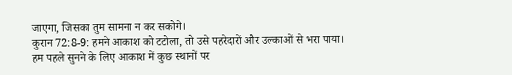जाएगा, जिसका तुम सामना न कर सकोगे।
कुरान 72:8-9: हमने आकाश को टटोला, तो उसे पहरेदारों और उल्काओं से भरा पाया। हम पहले सुनने के लिए आकाश में कुछ स्थानों पर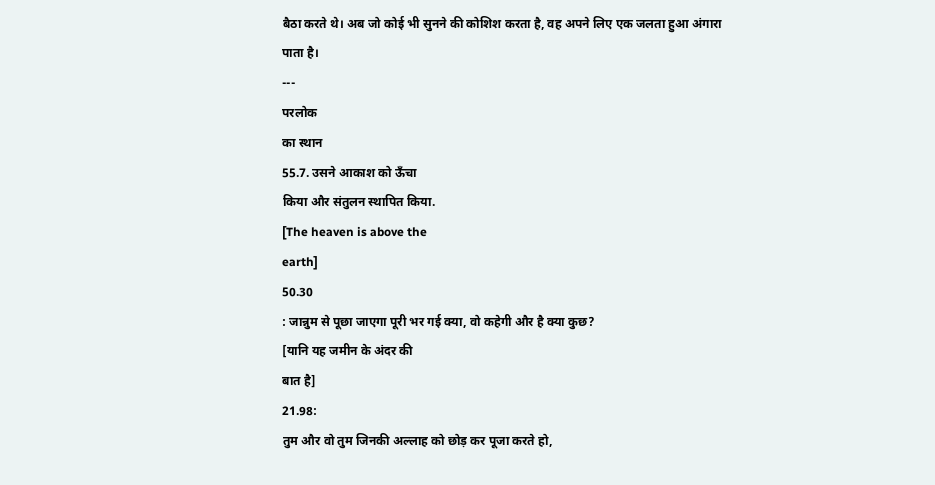बैठा करते थे। अब जो कोई भी सुनने की कोशिश करता है, वह अपने लिए एक जलता हुआ अंगारा पाता है।
---
परलोक
का स्थान
55.7. उसने आकाश को ऊँचा
किया और संतुलन स्थापित किया.
[The heaven is above the
earth]
50.30
: जान्नुम से पूछा जाएगा पूरी भर गई क्या, वो कहेगी और है क्या कुछ?
[यानि यह जमीन के अंदर की
बात है]
21.98:
तुम और वो तुम जिनकी अल्लाह को छोड़ कर पूजा करते हो,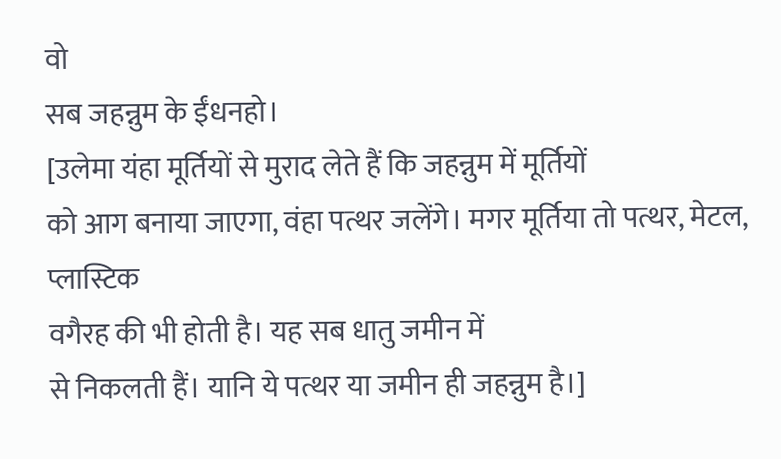वो
सब जहन्नुम के ईंधनहो।
[उलेमा यंहा मूर्तियों से मुराद लेते हैं कि जहन्नुम में मूर्तियों
को आग बनाया जाएगा, वंहा पत्थर जलेंगे। मगर मूर्तिया तो पत्थर, मेटल, प्लास्टिक
वगैरह की भी होती है। यह सब धातु जमीन में
से निकलती हैं। यानि ये पत्थर या जमीन ही जहन्नुम है।]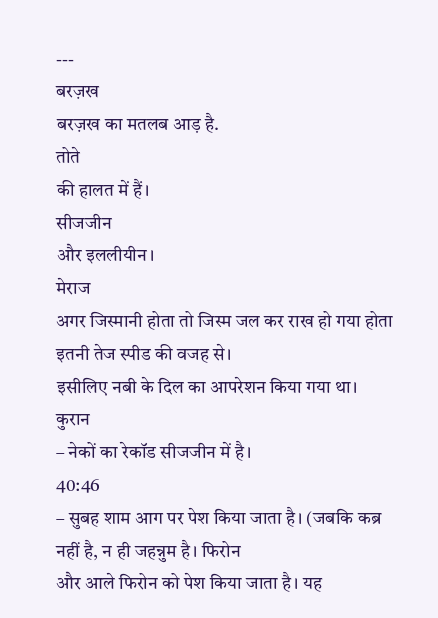---
बरज़ख
बरज़ख का मतलब आड़ है.
तोते
की हालत में हैं।
सीजजीन
और इललीयीन।
मेराज
अगर जिस्मानी होता तो जिस्म जल कर राख हो गया होता इतनी तेज स्पीड की वजह से।
इसीलिए नबी के दिल का आपरेशन किया गया था।
कुरान
– नेकों का रेकॉड सीजजीन में है।
40:46
– सुबह शाम आग पर पेश किया जाता है। (जबकि कब्र नहीं है, न ही जहन्नुम है। फिरोन
और आले फिरोन को पेश किया जाता है। यह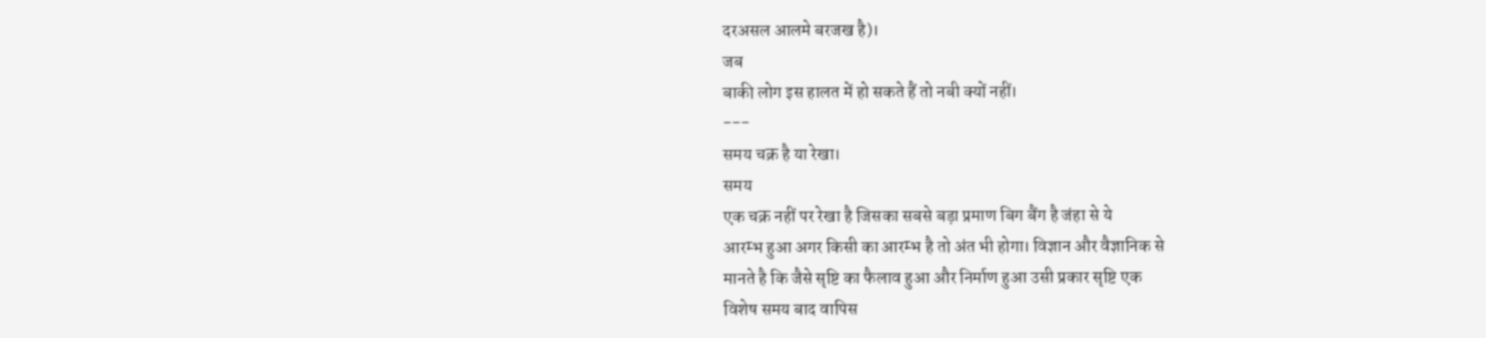दरअसल आलमे बरजख है)।
जब
बाकी लोग इस हालत में हो सकते हैं तो नबी क्यों नहीं।
---
समय चक्र है या रेखा।
समय
एक चक्र नहीं पर रेखा है जिसका सबसे बड़ा प्रमाण बिग बैंग है जंहा से ये
आरम्भ हुआ अगर किसी का आरम्भ है तो अंत भी होगा। विज्ञान और वैज्ञानिक से
मानते है कि जैसे सृष्टि का फैलाव हुआ और निर्माण हुआ उसी प्रकार सृष्टि एक
विशेष समय बाद वापिस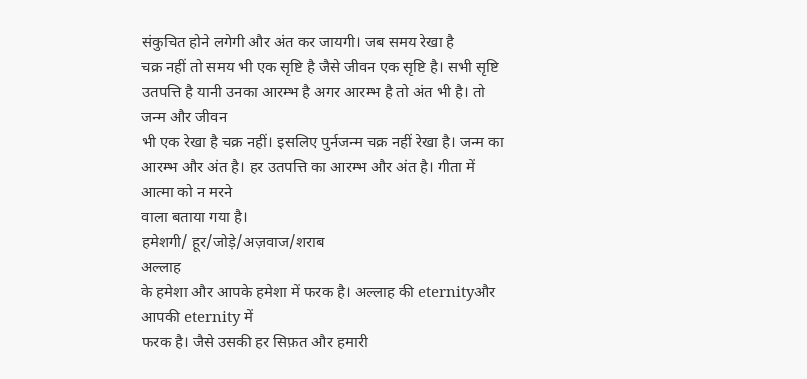संकुचित होने लगेगी और अंत कर जायगी। जब समय रेखा है
चक्र नहीं तो समय भी एक सृष्टि है जैसे जीवन एक सृष्टि है। सभी सृष्टि
उतपत्ति है यानी उनका आरम्भ है अगर आरम्भ है तो अंत भी है। तो जन्म और जीवन
भी एक रेखा है चक्र नहीं। इसलिए पुर्नजन्म चक्र नहीं रेखा है। जन्म का
आरम्भ और अंत है। हर उतपत्ति का आरम्भ और अंत है। गीता में आत्मा को न मरने
वाला बताया गया है।
हमेशगी/ हूर/जोड़े/अज़वाज/शराब
अल्लाह
के हमेशा और आपके हमेशा में फरक है। अल्लाह की eternityऔर
आपकी eternity में
फरक है। जैसे उसकी हर सिफ़त और हमारी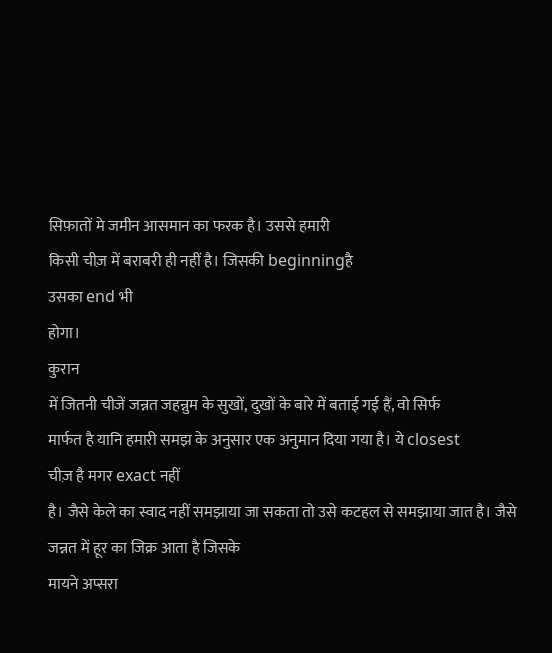सिफ़ातों मे जमीन आसमान का फरक है। उससे हमारी
किसी चीज़ में बराबरी ही नहीं है। जिसकी beginningहै
उसका end भी
होगा।
कुरान
में जितनी चीजें जन्नत जहन्नुम के सुखों, दुखों के बारे में बताई गई हैं, वो सिर्फ
मार्फत है यानि हमारी समझ के अनुसार एक अनुमान दिया गया है। ये closest
चीज़ है मगर exact नहीं
है। जैसे केले का स्वाद नहीं समझाया जा सकता तो उसे कटहल से समझाया जात है। जैसे जन्नत में हूर का जिक्र आता है जिसके
मायने अप्सरा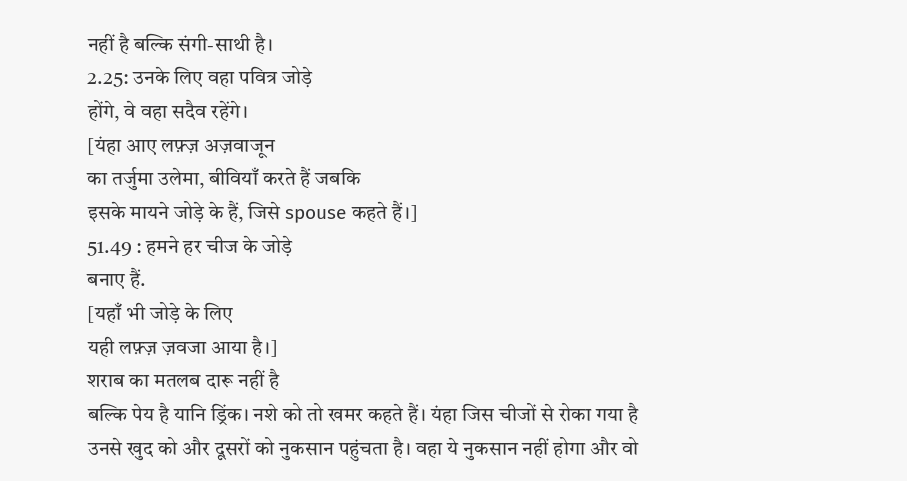नहीं है बल्कि संगी-साथी है।
2.25: उनके लिए वहा पवित्र जोड़े
होंगे, वे वहा सदैव रहेंगे।
[यंहा आए लफ़्ज़ अज़वाजून
का तर्जुमा उलेमा, बीवियाँ करते हैं जबकि
इसके मायने जोड़े के हैं, जिसे spouse कहते हैं।]
51.49 : हमने हर चीज के जोड़े
बनाए हैं.
[यहाँ भी जोड़े के लिए
यही लफ़्ज़ ज़वजा आया है।]
शराब का मतलब दारू नहीं है
बल्कि पेय है यानि ड्रिंक। नशे को तो खमर कहते हैं। यंहा जिस चीजों से रोका गया है
उनसे खुद को और दूसरों को नुकसान पहुंचता है। वहा ये नुकसान नहीं होगा और वो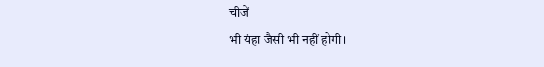चीजें
भी यंहा जैसी भी नहीं होगी।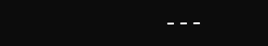---